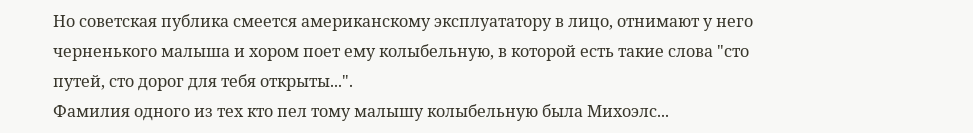Но советская публика смеется американскому эксплуататору в лицо, отнимают у него черненького малыша и хором поет ему колыбельную, в которой есть такие слова "сто путей, сто дорог для тебя открыты...".
Фамилия одного из тех кто пел тому малышу колыбельную была Михоэлс...